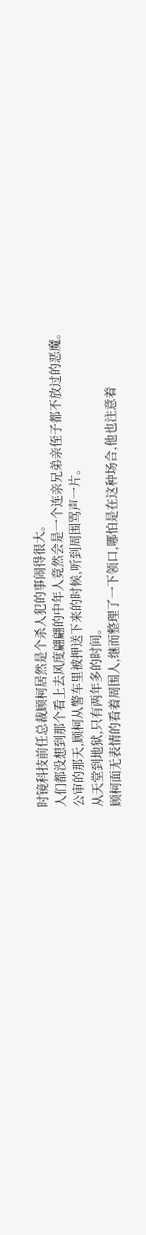时镜科技前任总裁顾柯居然是个杀人犯的事闹得很大。
人们都没想到那个看上去风度翩翩的中年人竟然会是一个连亲兄弟亲侄子都不放过的恶魔。
公审的那天,顾柯从警车里被押送下来的时候,听到周围骂声一片。
从天堂到地狱,只有两年多的时间。
顾柯面无表情的看着周围人,继而整理了一下领口,哪怕是在这种场合,他也注意着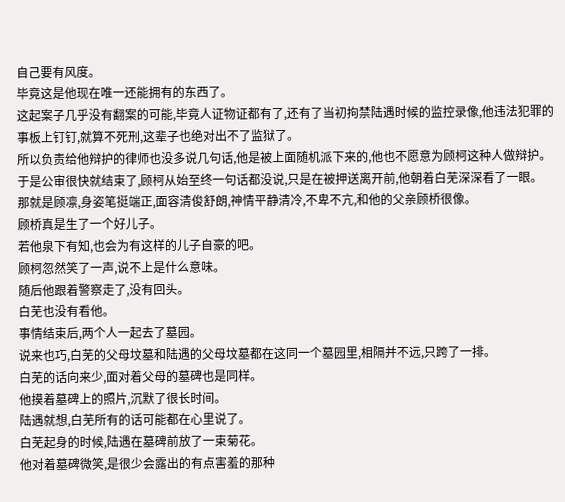自己要有风度。
毕竟这是他现在唯一还能拥有的东西了。
这起案子几乎没有翻案的可能,毕竟人证物证都有了,还有了当初拘禁陆遇时候的监控录像,他违法犯罪的事板上钉钉,就算不死刑,这辈子也绝对出不了监狱了。
所以负责给他辩护的律师也没多说几句话,他是被上面随机派下来的,他也不愿意为顾柯这种人做辩护。
于是公审很快就结束了,顾柯从始至终一句话都没说,只是在被押送离开前,他朝着白芜深深看了一眼。
那就是顾凛,身姿笔挺端正,面容清俊舒朗,神情平静清冷,不卑不亢,和他的父亲顾桥很像。
顾桥真是生了一个好儿子。
若他泉下有知,也会为有这样的儿子自豪的吧。
顾柯忽然笑了一声,说不上是什么意味。
随后他跟着警察走了,没有回头。
白芜也没有看他。
事情结束后,两个人一起去了墓园。
说来也巧,白芜的父母坟墓和陆遇的父母坟墓都在这同一个墓园里,相隔并不远,只跨了一排。
白芜的话向来少,面对着父母的墓碑也是同样。
他摸着墓碑上的照片,沉默了很长时间。
陆遇就想,白芜所有的话可能都在心里说了。
白芜起身的时候,陆遇在墓碑前放了一束菊花。
他对着墓碑微笑,是很少会露出的有点害羞的那种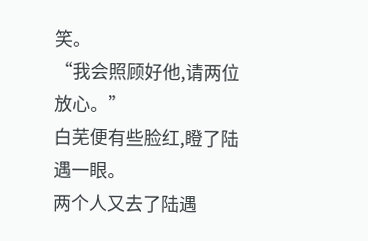笑。
“我会照顾好他,请两位放心。”
白芜便有些脸红,瞪了陆遇一眼。
两个人又去了陆遇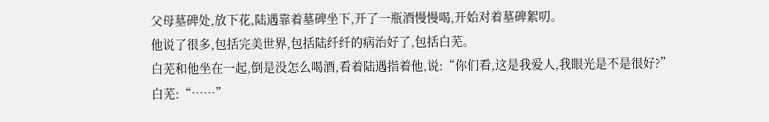父母墓碑处,放下花,陆遇靠着墓碑坐下,开了一瓶酒慢慢喝,开始对着墓碑絮叨。
他说了很多,包括完美世界,包括陆纤纤的病治好了,包括白芜。
白芜和他坐在一起,倒是没怎么喝酒,看着陆遇指着他,说:“你们看,这是我爱人,我眼光是不是很好?”
白芜:“……”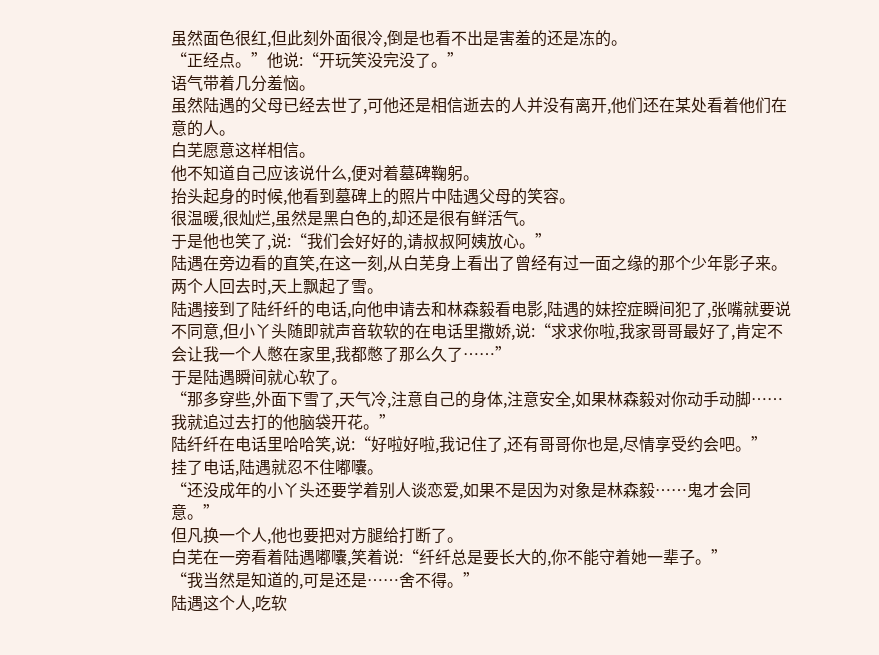虽然面色很红,但此刻外面很冷,倒是也看不出是害羞的还是冻的。
“正经点。”他说:“开玩笑没完没了。”
语气带着几分羞恼。
虽然陆遇的父母已经去世了,可他还是相信逝去的人并没有离开,他们还在某处看着他们在意的人。
白芜愿意这样相信。
他不知道自己应该说什么,便对着墓碑鞠躬。
抬头起身的时候,他看到墓碑上的照片中陆遇父母的笑容。
很温暖,很灿烂,虽然是黑白色的,却还是很有鲜活气。
于是他也笑了,说:“我们会好好的,请叔叔阿姨放心。”
陆遇在旁边看的直笑,在这一刻,从白芜身上看出了曾经有过一面之缘的那个少年影子来。
两个人回去时,天上飘起了雪。
陆遇接到了陆纤纤的电话,向他申请去和林森毅看电影,陆遇的妹控症瞬间犯了,张嘴就要说不同意,但小丫头随即就声音软软的在电话里撒娇,说:“求求你啦,我家哥哥最好了,肯定不会让我一个人憋在家里,我都憋了那么久了……”
于是陆遇瞬间就心软了。
“那多穿些,外面下雪了,天气冷,注意自己的身体,注意安全,如果林森毅对你动手动脚……我就追过去打的他脑袋开花。”
陆纤纤在电话里哈哈笑,说:“好啦好啦,我记住了,还有哥哥你也是,尽情享受约会吧。”
挂了电话,陆遇就忍不住嘟囔。
“还没成年的小丫头还要学着别人谈恋爱,如果不是因为对象是林森毅……鬼才会同意。”
但凡换一个人,他也要把对方腿给打断了。
白芜在一旁看着陆遇嘟囔,笑着说:“纤纤总是要长大的,你不能守着她一辈子。”
“我当然是知道的,可是还是……舍不得。”
陆遇这个人,吃软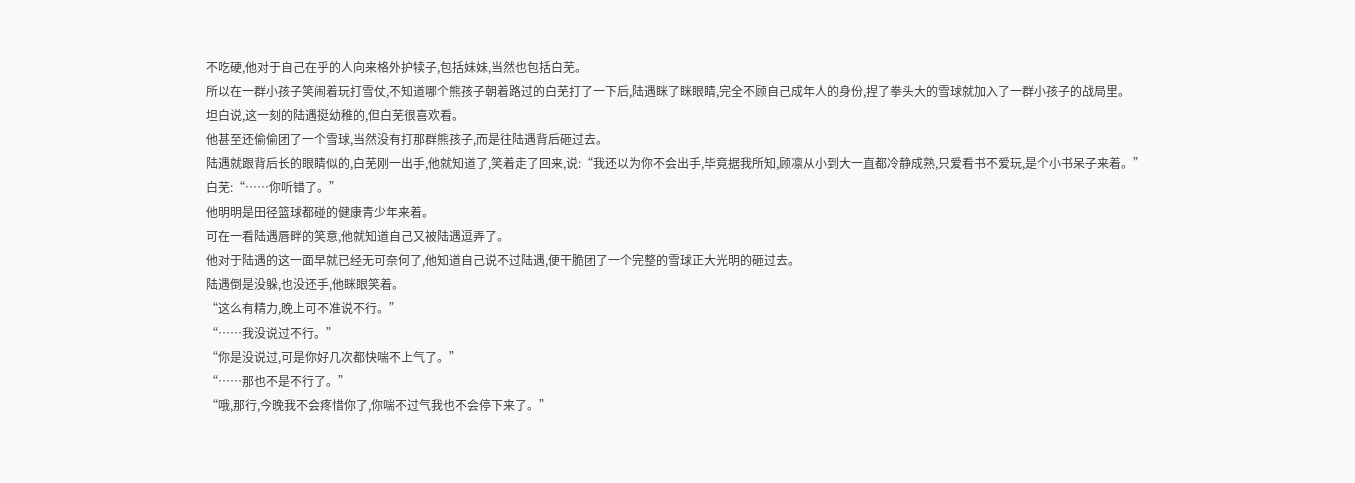不吃硬,他对于自己在乎的人向来格外护犊子,包括妹妹,当然也包括白芜。
所以在一群小孩子笑闹着玩打雪仗,不知道哪个熊孩子朝着路过的白芜打了一下后,陆遇眯了眯眼睛,完全不顾自己成年人的身份,捏了拳头大的雪球就加入了一群小孩子的战局里。
坦白说,这一刻的陆遇挺幼稚的,但白芜很喜欢看。
他甚至还偷偷团了一个雪球,当然没有打那群熊孩子,而是往陆遇背后砸过去。
陆遇就跟背后长的眼睛似的,白芜刚一出手,他就知道了,笑着走了回来,说:“我还以为你不会出手,毕竟据我所知,顾凛从小到大一直都冷静成熟,只爱看书不爱玩,是个小书呆子来着。”
白芜:“……你听错了。”
他明明是田径篮球都碰的健康青少年来着。
可在一看陆遇唇畔的笑意,他就知道自己又被陆遇逗弄了。
他对于陆遇的这一面早就已经无可奈何了,他知道自己说不过陆遇,便干脆团了一个完整的雪球正大光明的砸过去。
陆遇倒是没躲,也没还手,他眯眼笑着。
“这么有精力,晚上可不准说不行。”
“……我没说过不行。”
“你是没说过,可是你好几次都快喘不上气了。”
“……那也不是不行了。”
“哦,那行,今晚我不会疼惜你了,你喘不过气我也不会停下来了。”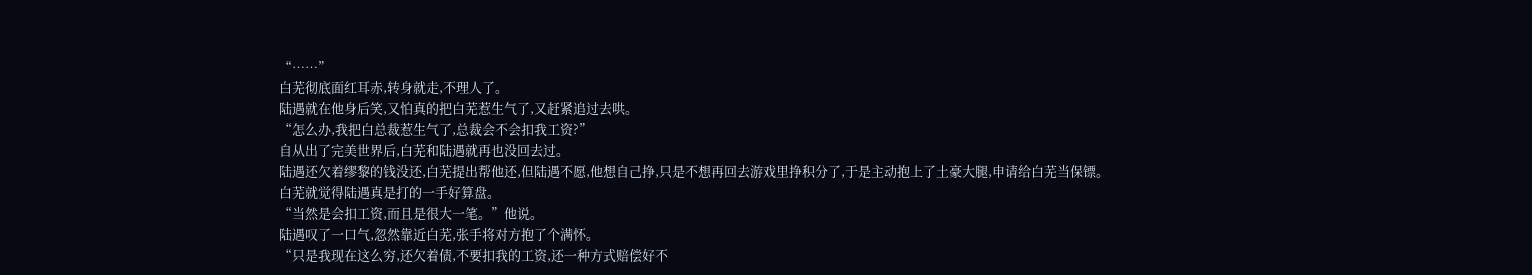“……”
白芜彻底面红耳赤,转身就走,不理人了。
陆遇就在他身后笑,又怕真的把白芜惹生气了,又赶紧追过去哄。
“怎么办,我把白总裁惹生气了,总裁会不会扣我工资?”
自从出了完美世界后,白芜和陆遇就再也没回去过。
陆遇还欠着缪黎的钱没还,白芜提出帮他还,但陆遇不愿,他想自己挣,只是不想再回去游戏里挣积分了,于是主动抱上了土豪大腿,申请给白芜当保镖。
白芜就觉得陆遇真是打的一手好算盘。
“当然是会扣工资,而且是很大一笔。”他说。
陆遇叹了一口气,忽然靠近白芜,张手将对方抱了个满怀。
“只是我现在这么穷,还欠着债,不要扣我的工资,还一种方式赔偿好不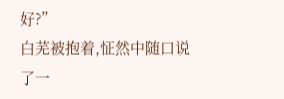好?”
白芜被抱着,怔然中随口说了一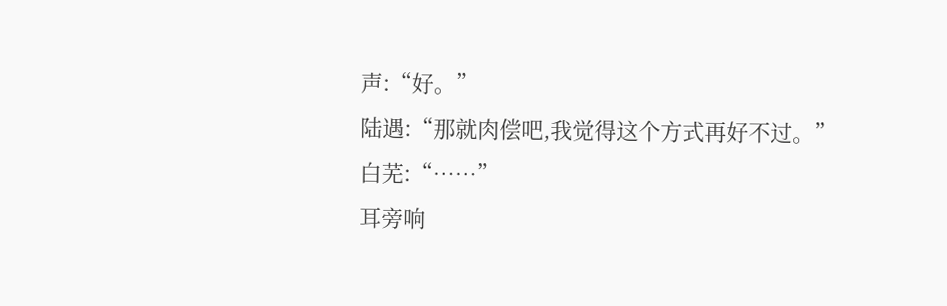声:“好。”
陆遇:“那就肉偿吧,我觉得这个方式再好不过。”
白芜:“……”
耳旁响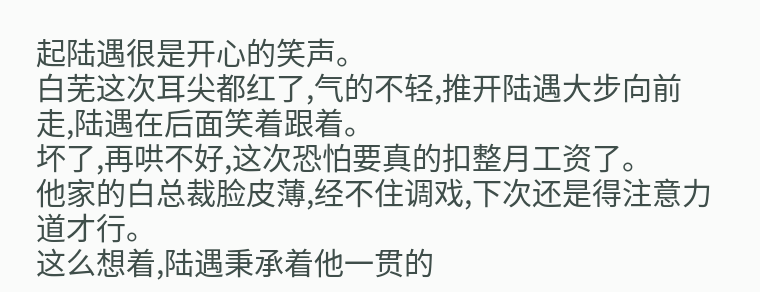起陆遇很是开心的笑声。
白芜这次耳尖都红了,气的不轻,推开陆遇大步向前走,陆遇在后面笑着跟着。
坏了,再哄不好,这次恐怕要真的扣整月工资了。
他家的白总裁脸皮薄,经不住调戏,下次还是得注意力道才行。
这么想着,陆遇秉承着他一贯的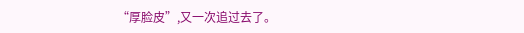“厚脸皮”,又一次追过去了。